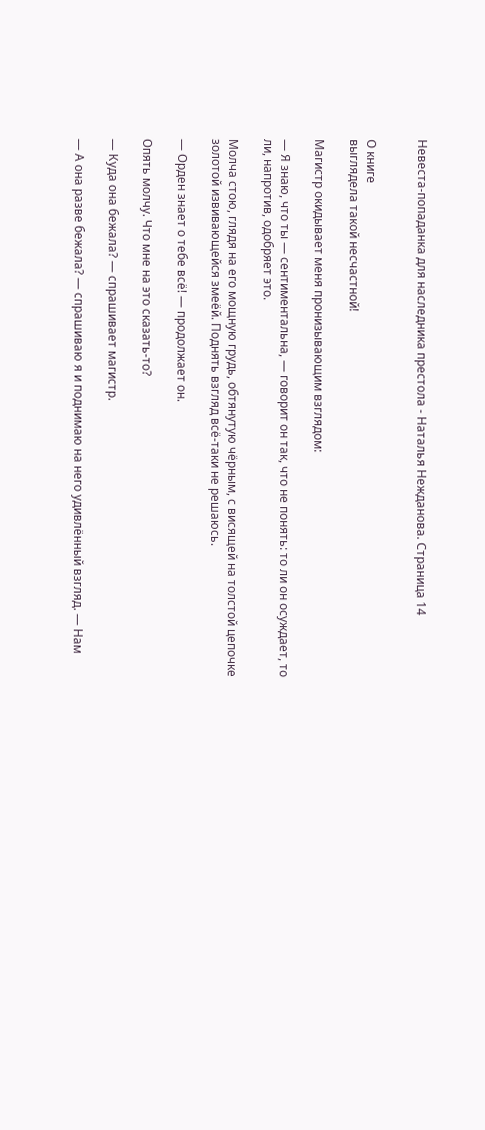Невеста-попаданка для наследника престола - Наталья Нежданова. Страница 14


О книге
выглядела такой несчастной!

Магистр окидывает меня пронизывающим взглядом:

— Я знаю, что ты — сентиментальна, — говорит он так, что не понять: то ли он осуждает, то ли, напротив, одобряет это.

Молча стою, глядя на его мощную грудь, обтянутую чёрным, с висящей на толстой цепочке золотой извивающейся змеёй. Поднять взгляд всё-таки не решаюсь.

— Орден знает о тебе всё! — продолжает он.

Опять молчу. Что мне на это сказать-то?

— Куда она бежала? — спрашивает магистр.

— А она разве бежала? — спрашиваю я и поднимаю на него удивлённый взгляд. — Нам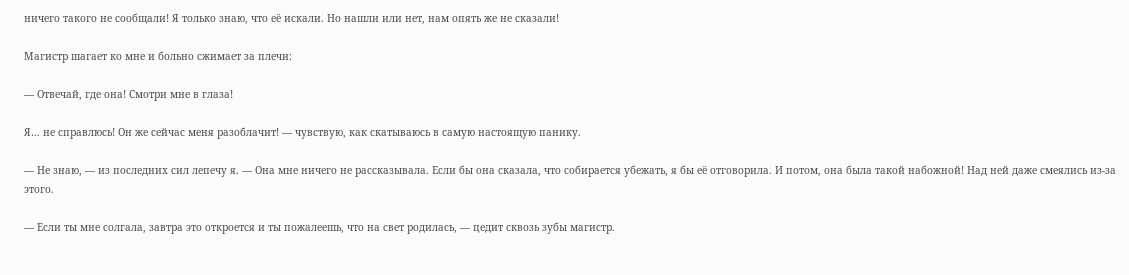ничего такого не сообщали! Я только знаю, что её искали. Но нашли или нет, нам опять же не сказали!

Магистр шагает ко мне и больно сжимает за плечи:

— Отвечай, где она! Смотри мне в глаза!

Я… не справлюсь! Он же сейчас меня разоблачит! — чувствую, как скатываюсь в самую настоящую панику.

— Не знаю, — из последних сил лепечу я. — Она мне ничего не рассказывала. Если бы она сказала, что собирается убежать, я бы её отговорила. И потом, она была такой набожной! Над ней даже смеялись из-за этого.

— Если ты мне солгала, завтра это откроется и ты пожалеешь, что на свет родилась, — цедит сквозь зубы магистр.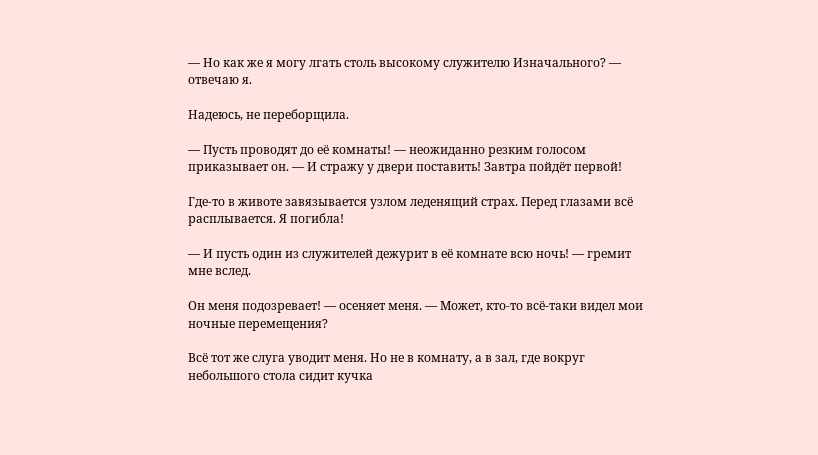— Но как же я могу лгать столь высокому служителю Изначального? — отвечаю я.

Надеюсь, не переборщила.

— Пусть проводят до её комнаты! — неожиданно резким голосом приказывает он. — И стражу у двери поставить! Завтра пойдёт первой!

Где-то в животе завязывается узлом леденящий страх. Перед глазами всё расплывается. Я погибла!

— И пусть один из служителей дежурит в её комнате всю ночь! — гремит мне вслед.

Он меня подозревает! — осеняет меня. — Может, кто-то всё-таки видел мои ночные перемещения?

Всё тот же слуга уводит меня. Но не в комнату, а в зал, где вокруг небольшого стола сидит кучка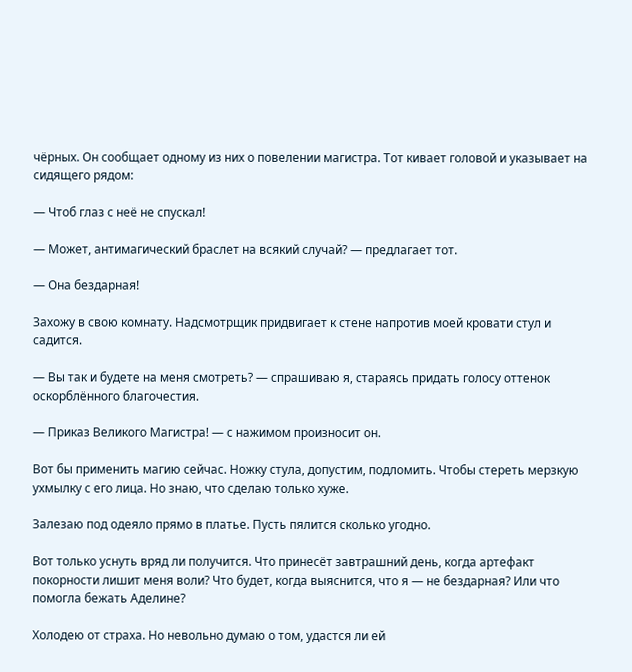чёрных. Он сообщает одному из них о повелении магистра. Тот кивает головой и указывает на сидящего рядом:

— Чтоб глаз с неё не спускал!

— Может, антимагический браслет на всякий случай? — предлагает тот.

— Она бездарная!

Захожу в свою комнату. Надсмотрщик придвигает к стене напротив моей кровати стул и садится.

— Вы так и будете на меня смотреть? — спрашиваю я, стараясь придать голосу оттенок оскорблённого благочестия.

— Приказ Великого Магистра! — с нажимом произносит он.

Вот бы применить магию сейчас. Ножку стула, допустим, подломить. Чтобы стереть мерзкую ухмылку с его лица. Но знаю, что сделаю только хуже.

Залезаю под одеяло прямо в платье. Пусть пялится сколько угодно.

Вот только уснуть вряд ли получится. Что принесёт завтрашний день, когда артефакт покорности лишит меня воли? Что будет, когда выяснится, что я — не бездарная? Или что помогла бежать Аделине?

Холодею от страха. Но невольно думаю о том, удастся ли ей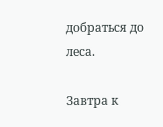добраться до леса.

Завтра к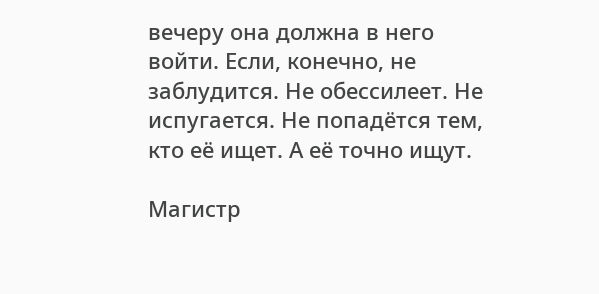вечеру она должна в него войти. Если, конечно, не заблудится. Не обессилеет. Не испугается. Не попадётся тем, кто её ищет. А её точно ищут.

Магистр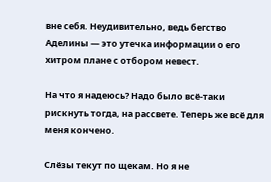вне себя. Неудивительно, ведь бегство Аделины — это утечка информации о его хитром плане с отбором невест.

На что я надеюсь? Надо было всё-таки рискнуть тогда, на рассвете. Теперь же всё для меня кончено.

Слёзы текут по щекам. Но я не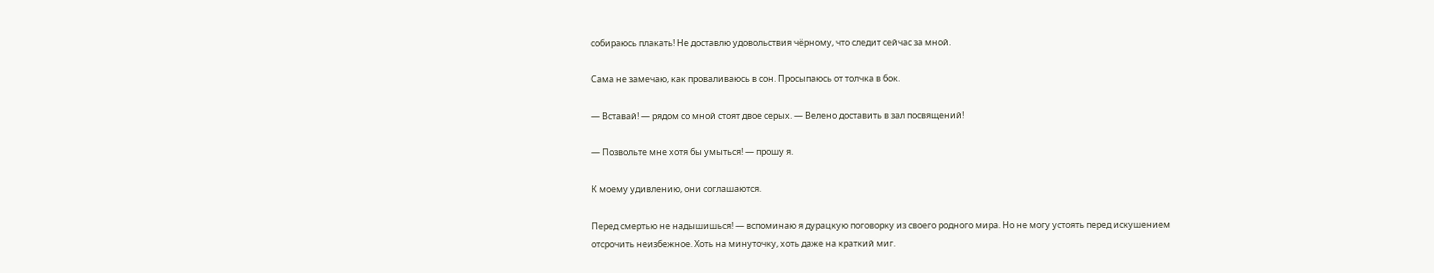собираюсь плакать! Не доставлю удовольствия чёрному, что следит сейчас за мной.

Сама не замечаю, как проваливаюсь в сон. Просыпаюсь от толчка в бок.

— Вставай! — рядом со мной стоят двое серых. — Велено доставить в зал посвящений!

— Позвольте мне хотя бы умыться! — прошу я.

К моему удивлению, они соглашаются.

Перед смертью не надышишься! — вспоминаю я дурацкую поговорку из своего родного мира. Но не могу устоять перед искушением отсрочить неизбежное. Хоть на минуточку, хоть даже на краткий миг.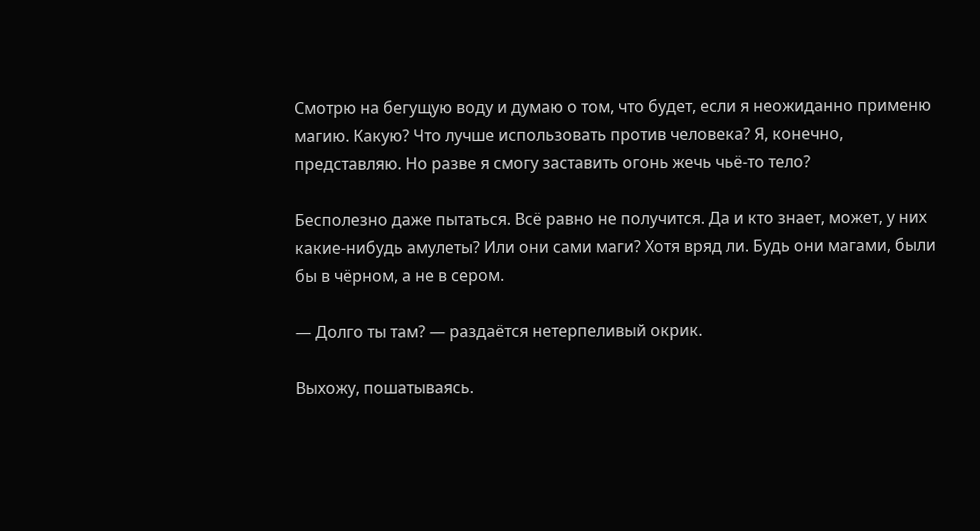Смотрю на бегущую воду и думаю о том, что будет, если я неожиданно применю магию. Какую? Что лучше использовать против человека? Я, конечно, представляю. Но разве я смогу заставить огонь жечь чьё-то тело?

Бесполезно даже пытаться. Всё равно не получится. Да и кто знает, может, у них какие-нибудь амулеты? Или они сами маги? Хотя вряд ли. Будь они магами, были бы в чёрном, а не в сером.

— Долго ты там? — раздаётся нетерпеливый окрик.

Выхожу, пошатываясь.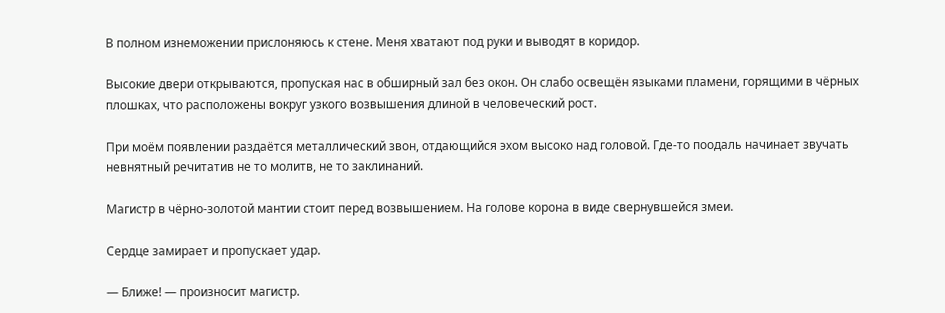В полном изнеможении прислоняюсь к стене. Меня хватают под руки и выводят в коридор.

Высокие двери открываются, пропуская нас в обширный зал без окон. Он слабо освещён языками пламени, горящими в чёрных плошках, что расположены вокруг узкого возвышения длиной в человеческий рост.

При моём появлении раздаётся металлический звон, отдающийся эхом высоко над головой. Где-то поодаль начинает звучать невнятный речитатив не то молитв, не то заклинаний.

Магистр в чёрно-золотой мантии стоит перед возвышением. На голове корона в виде свернувшейся змеи.

Сердце замирает и пропускает удар.

— Ближе! — произносит магистр.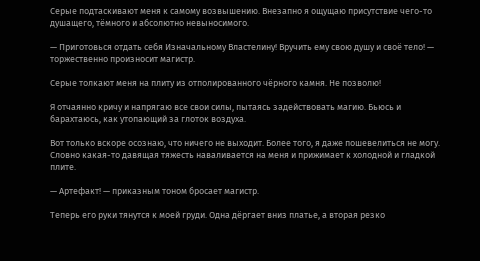Серые подтаскивают меня к самому возвышению. Внезапно я ощущаю присутствие чего-то душащего, тёмного и абсолютно невыносимого.

— Приготовься отдать себя Изначальному Властелину! Вручить ему свою душу и своё тело! — торжественно произносит магистр.

Серые толкают меня на плиту из отполированного чёрного камня. Не позволю!

Я отчаянно кричу и напрягаю все свои силы, пытаясь задействовать магию. Бьюсь и барахтаюсь, как утопающий за глоток воздуха.

Вот только вскоре осознаю, что ничего не выходит. Более того, я даже пошевелиться не могу. Словно какая-то давящая тяжесть наваливается на меня и прижимает к холодной и гладкой плите.

— Артефакт! — приказным тоном бросает магистр.

Теперь его руки тянутся к моей груди. Одна дёргает вниз платье, а вторая резко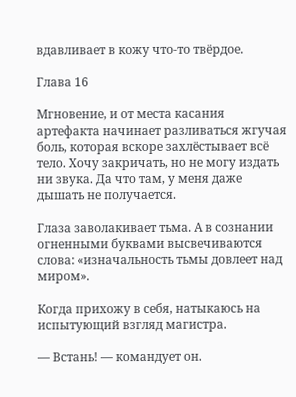вдавливает в кожу что-то твёрдое.

Глава 16

Мгновение, и от места касания артефакта начинает разливаться жгучая боль, которая вскоре захлёстывает всё тело. Хочу закричать, но не могу издать ни звука. Да что там, у меня даже дышать не получается.

Глаза заволакивает тьма. А в сознании огненными буквами высвечиваются слова: «изначальность тьмы довлеет над миром».

Когда прихожу в себя, натыкаюсь на испытующий взгляд магистра.

— Встань! — командует он.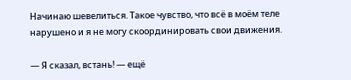Начинаю шевелиться. Такое чувство, что всё в моём теле нарушено и я не могу скоординировать свои движения.

— Я сказал, встань! — ещё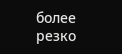более резко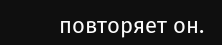повторяет он.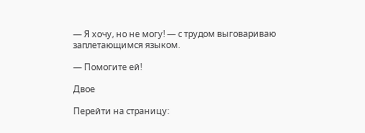— Я хочу, но не могу! — с трудом выговариваю заплетающимся языком.

— Помогите ей!

Двое

Перейти на страницу: